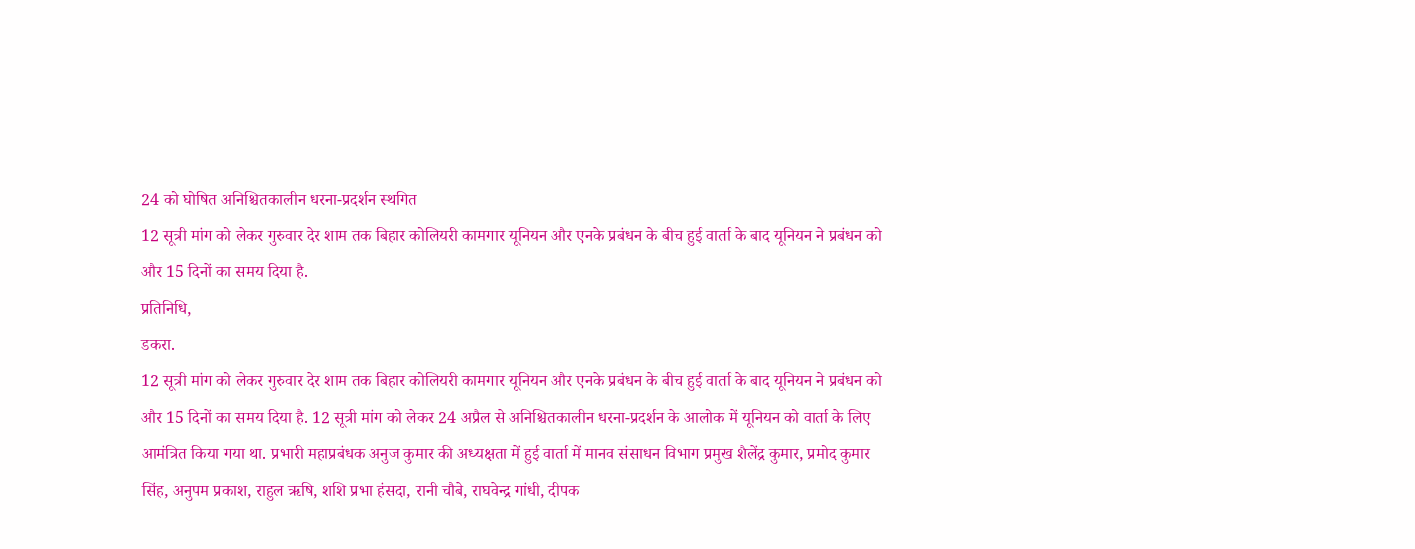24 को घोषित अनिश्चितकालीन धरना-प्रदर्शन स्थगित
12 सूत्री मांग को लेकर गुरुवार देर शाम तक बिहार कोलियरी कामगार यूनियन और एनके प्रबंधन के बीच हुई वार्ता के बाद यूनियन ने प्रबंधन को और 15 दिनों का समय दिया है.
प्रतिनिधि,
डकरा.
12 सूत्री मांग को लेकर गुरुवार देर शाम तक बिहार कोलियरी कामगार यूनियन और एनके प्रबंधन के बीच हुई वार्ता के बाद यूनियन ने प्रबंधन को और 15 दिनों का समय दिया है. 12 सूत्री मांग को लेकर 24 अप्रैल से अनिश्चितकालीन धरना-प्रदर्शन के आलोक में यूनियन को वार्ता के लिए आमंत्रित किया गया था. प्रभारी महाप्रबंधक अनुज कुमार की अध्यक्षता में हुई वार्ता में मानव संसाधन विभाग प्रमुख शैलेंद्र कुमार, प्रमोद कुमार सिंह, अनुपम प्रकाश, राहुल ऋषि, शशि प्रभा हंसदा, रानी चौबे, राघवेन्द्र गांधी, दीपक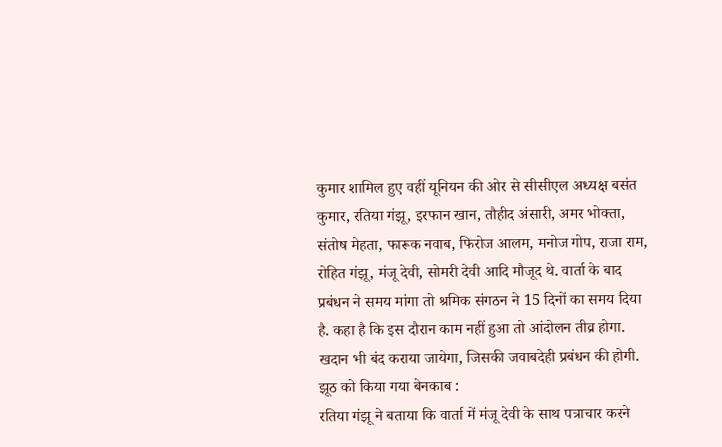कुमार शामिल हुए वहीं यूनियन की ओर से सीसीएल अध्यक्ष बसंत कुमार, रतिया गंझू, इरफान खान, तौहीद अंसारी, अमर भोक्ता, संतोष मेहता, फारूक नवाब, फिरोज आलम, मनोज गोप, राजा राम, रोहित गंझू, मंजू देवी, सोमरी देवी आदि मौजूद थे. वार्ता के बाद प्रबंधन ने समय मांगा तो श्रमिक संगठन ने 15 दिनों का समय दिया है. कहा है कि इस दौरान काम नहीं हुआ तो आंदोलन तीव्र होगा. खदान भी बंद कराया जायेगा, जिसकी जवाबदेही प्रबंधन की होगी.
झूठ को किया गया बेनकाब :
रतिया गंझू ने बताया कि वार्ता में मंजू देवी के साथ पत्राचार करने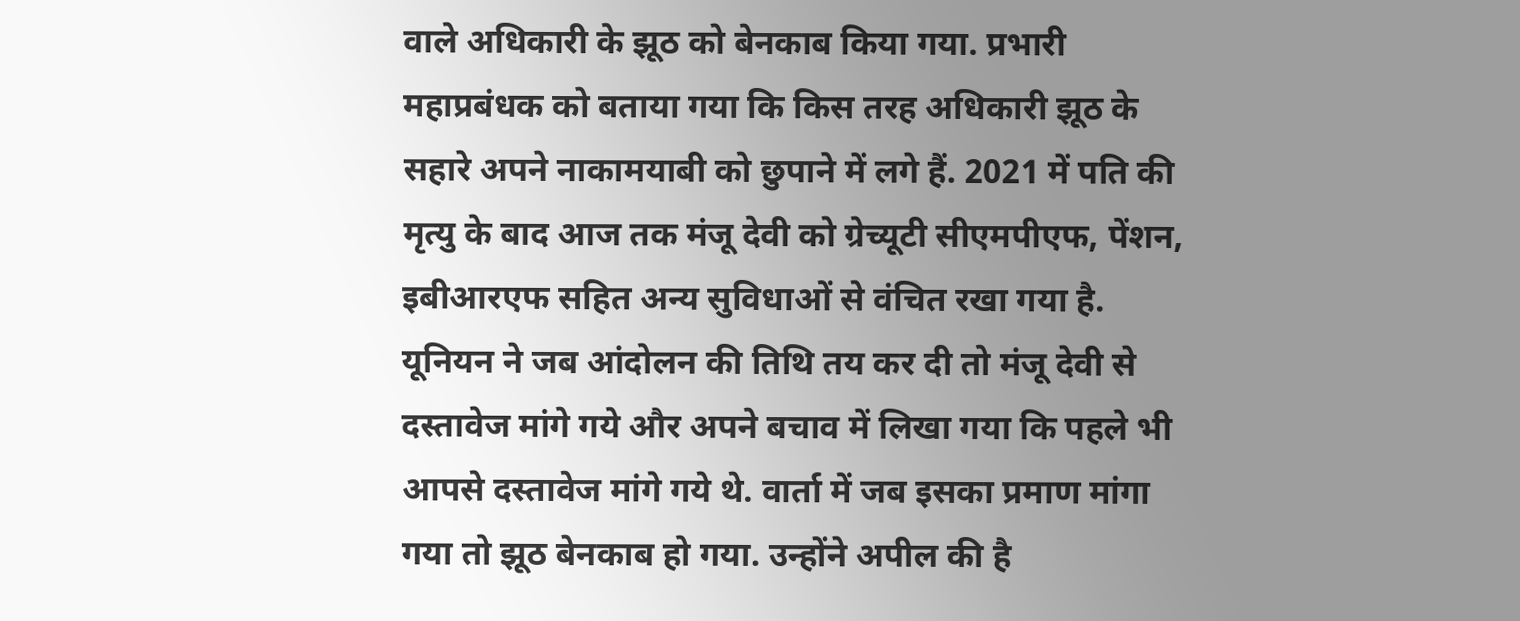वाले अधिकारी के झूठ को बेनकाब किया गया. प्रभारी महाप्रबंधक को बताया गया कि किस तरह अधिकारी झूठ के सहारे अपने नाकामयाबी को छुपाने में लगे हैं. 2021 में पति की मृत्यु के बाद आज तक मंजू देवी को ग्रेच्यूटी सीएमपीएफ, पेंशन, इबीआरएफ सहित अन्य सुविधाओं से वंचित रखा गया है. यूनियन ने जब आंदोलन की तिथि तय कर दी तो मंजू देवी से दस्तावेज मांगे गये और अपने बचाव में लिखा गया कि पहले भी आपसे दस्तावेज मांगे गये थे. वार्ता में जब इसका प्रमाण मांगा गया तो झूठ बेनकाब हो गया. उन्होंने अपील की है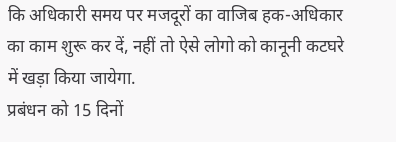कि अधिकारी समय पर मजदूरों का वाजिब हक-अधिकार का काम शुरू कर दें, नहीं तो ऐसे लोगो को कानूनी कटघरे में खड़ा किया जायेगा.
प्रबंधन को 15 दिनों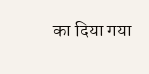का दिया गया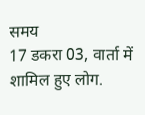समय
17 डकरा 03, वार्ता में शामिल हुए लोग.